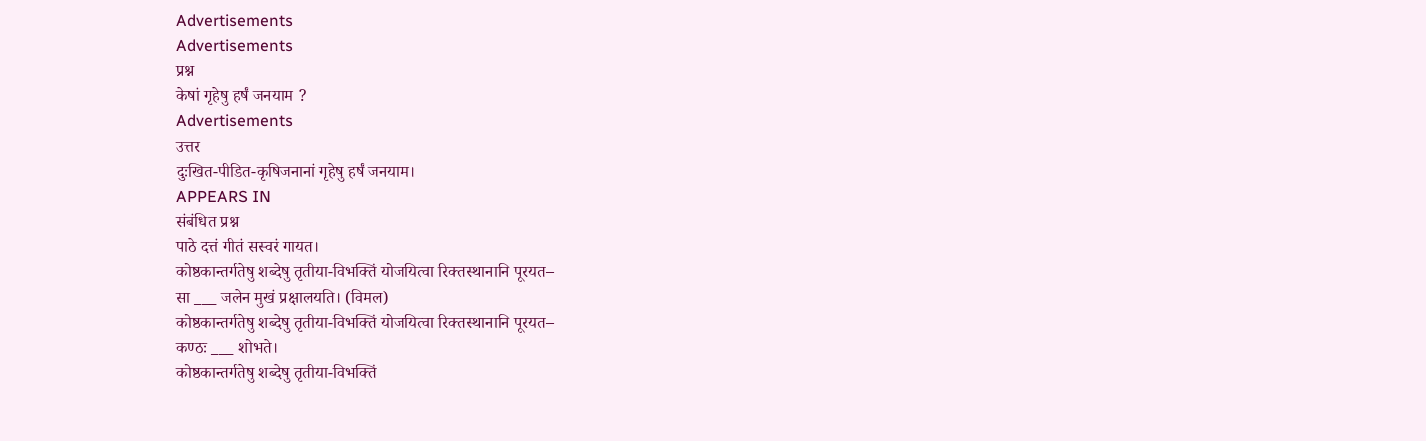Advertisements
Advertisements
प्रश्न
केषां गृहेषु हर्षं जनयाम ?
Advertisements
उत्तर
दुःखित-पीडित-कृषिजनानां गृहेषु हर्षं जनयाम।
APPEARS IN
संबंधित प्रश्न
पाठे दत्तं गीतं सस्वरं गायत।
कोष्ठकान्तर्गतेषु शब्देषु तृतीया-विभक्तिं योजयित्वा रिक्तस्थानानि पूरयत–
सा ___ जलेन मुखं प्रक्षालयति। (विमल)
कोष्ठकान्तर्गतेषु शब्देषु तृतीया-विभक्तिं योजयित्वा रिक्तस्थानानि पूरयत–
कण्ठः ___ शोभते।
कोष्ठकान्तर्गतेषु शब्देषु तृतीया-विभक्तिं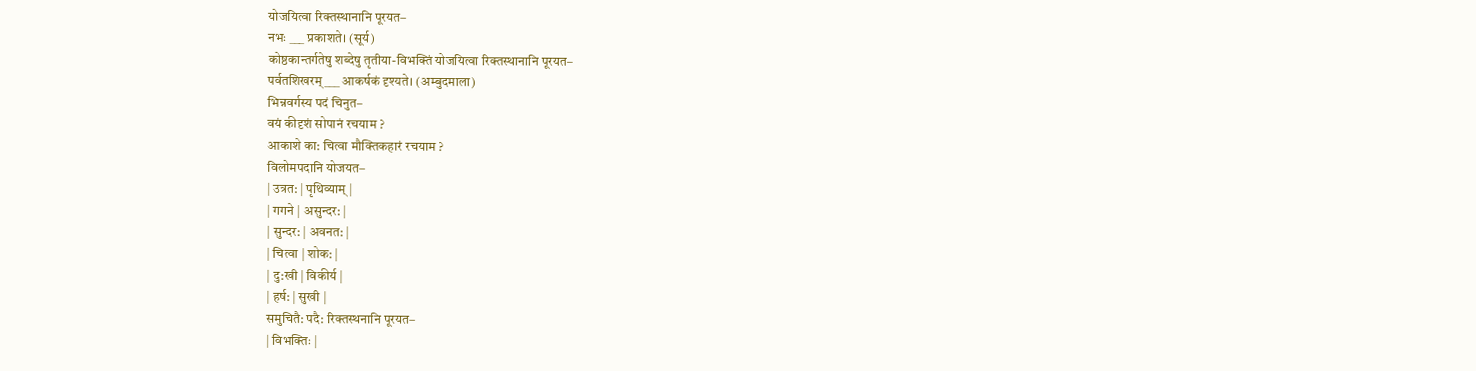योजयित्वा रिक्तस्थानानि पूरयत–
नभः ___ प्रकाशते। (सूर्य)
कोष्ठकान्तर्गतेषु शब्देषु तृतीया-विभक्तिं योजयित्वा रिक्तस्थानानि पूरयत–
पर्वतशिखरम् ___ आकर्षकं दृश्यते। (अम्बुदमाला)
भिन्नवर्गस्य पदं चिनुत–
वयं कीदृशं सोपानं रचयाम ?
आकाशे का: चित्वा मौक्तिकहारं रचयाम ?
विलोमपदानि योजयत–
| उत्रत: | पृथिव्याम् |
| गगने | असुन्दर: |
| सुन्दर: | अवनत: |
| चित्वा | शोक: |
| दु:खी | विकीर्य |
| हर्ष: | सुखी |
समुचितै: पदै: रिक्तस्थनानि पूरयत–
| विभक्तिः |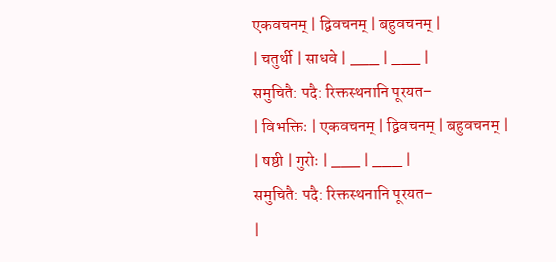एकवचनम् | द्विवचनम् | बहुवचनम् |
| चतुर्थी | साधवे | ___ | ___ |
समुचितै: पदै: रिक्तस्थनानि पूरयत–
| विभक्तिः | एकवचनम् | द्विवचनम् | बहुवचनम् |
| षष्ठी | गुरोः | ___ | ___ |
समुचितै: पदै: रिक्तस्थनानि पूरयत–
|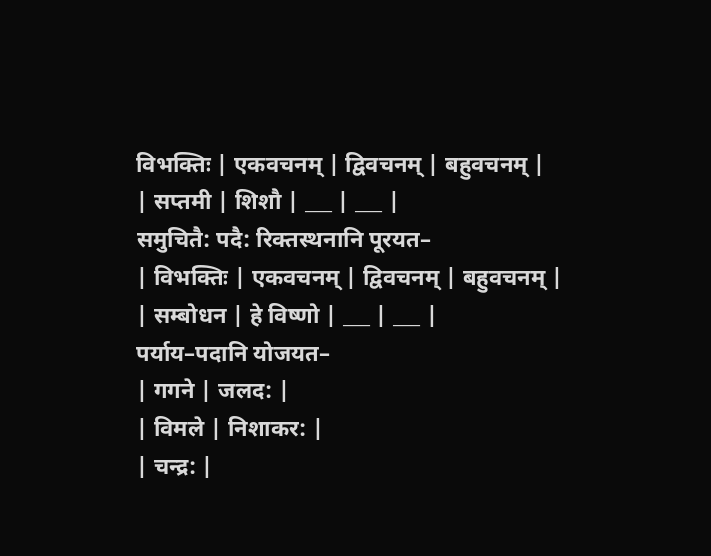विभक्तिः | एकवचनम् | द्विवचनम् | बहुवचनम् |
| सप्तमी | शिशौ | ___ | ___ |
समुचितै: पदै: रिक्तस्थनानि पूरयत–
| विभक्तिः | एकवचनम् | द्विवचनम् | बहुवचनम् |
| सम्बोधन | हे विष्णो | ___ | ___ |
पर्याय–पदानि योजयत–
| गगने | जलद: |
| विमले | निशाकर: |
| चन्द्र: |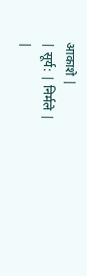आकाशे |
| सूर्य: | निर्मले |
|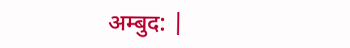अम्बुद: |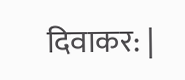दिवाकर: |